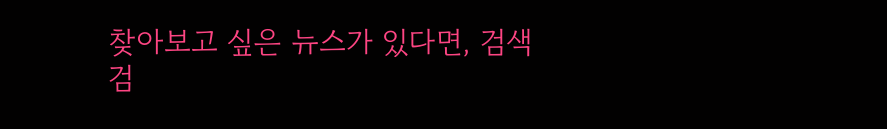찾아보고 싶은 뉴스가 있다면, 검색
검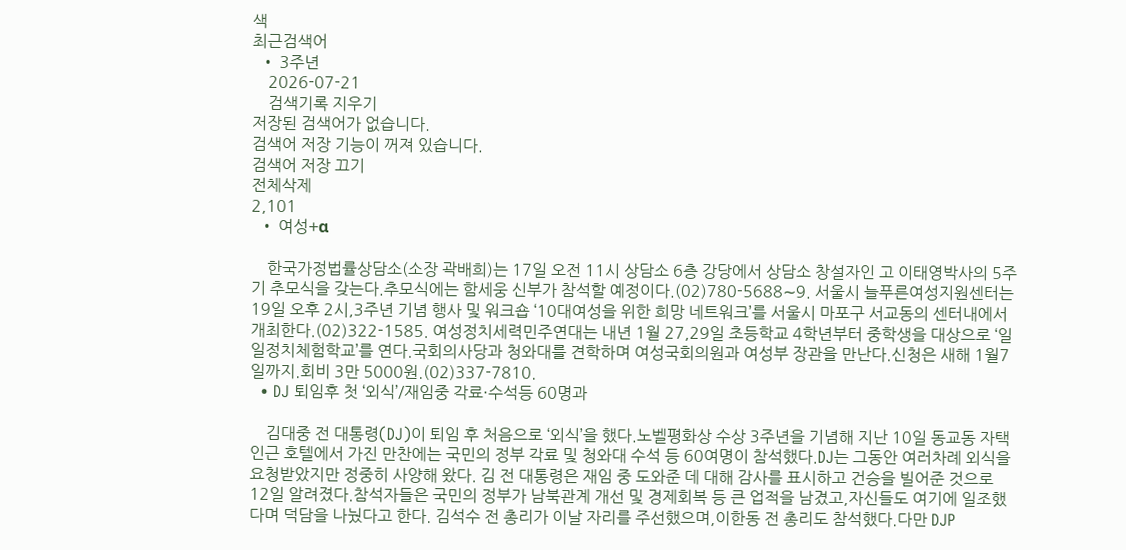색
최근검색어
  • 3주년
    2026-07-21
    검색기록 지우기
저장된 검색어가 없습니다.
검색어 저장 기능이 꺼져 있습니다.
검색어 저장 끄기
전체삭제
2,101
  • 여성+α

    한국가정법률상담소(소장 곽배희)는 17일 오전 11시 상담소 6층 강당에서 상담소 창설자인 고 이태영박사의 5주기 추모식을 갖는다.추모식에는 함세웅 신부가 참석할 예정이다.(02)780-5688∼9. 서울시 늘푸른여성지원센터는 19일 오후 2시,3주년 기념 행사 및 워크숍 ‘10대여성을 위한 희망 네트워크’를 서울시 마포구 서교동의 센터내에서 개최한다.(02)322-1585. 여성정치세력민주연대는 내년 1월 27,29일 초등학교 4학년부터 중학생을 대상으로 ‘일일정치체험학교’를 연다.국회의사당과 청와대를 견학하며 여성국회의원과 여성부 장관을 만난다.신청은 새해 1월7일까지.회비 3만 5000원.(02)337-7810.
  • DJ 퇴임후 첫 ‘외식’/재임중 각료·수석등 60명과

    김대중 전 대통령(DJ)이 퇴임 후 처음으로 ‘외식’을 했다.노벨평화상 수상 3주년을 기념해 지난 10일 동교동 자택 인근 호텔에서 가진 만찬에는 국민의 정부 각료 및 청와대 수석 등 60여명이 참석했다.DJ는 그동안 여러차례 외식을 요청받았지만 정중히 사양해 왔다. 김 전 대통령은 재임 중 도와준 데 대해 감사를 표시하고 건승을 빌어준 것으로 12일 알려졌다.참석자들은 국민의 정부가 남북관계 개선 및 경제회복 등 큰 업적을 남겼고,자신들도 여기에 일조했다며 덕담을 나눴다고 한다. 김석수 전 총리가 이날 자리를 주선했으며,이한동 전 총리도 참석했다.다만 DJP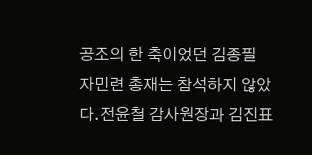공조의 한 축이었던 김종필 자민련 총재는 참석하지 않았다.전윤철 감사원장과 김진표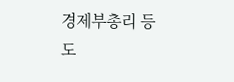경제부총리 등도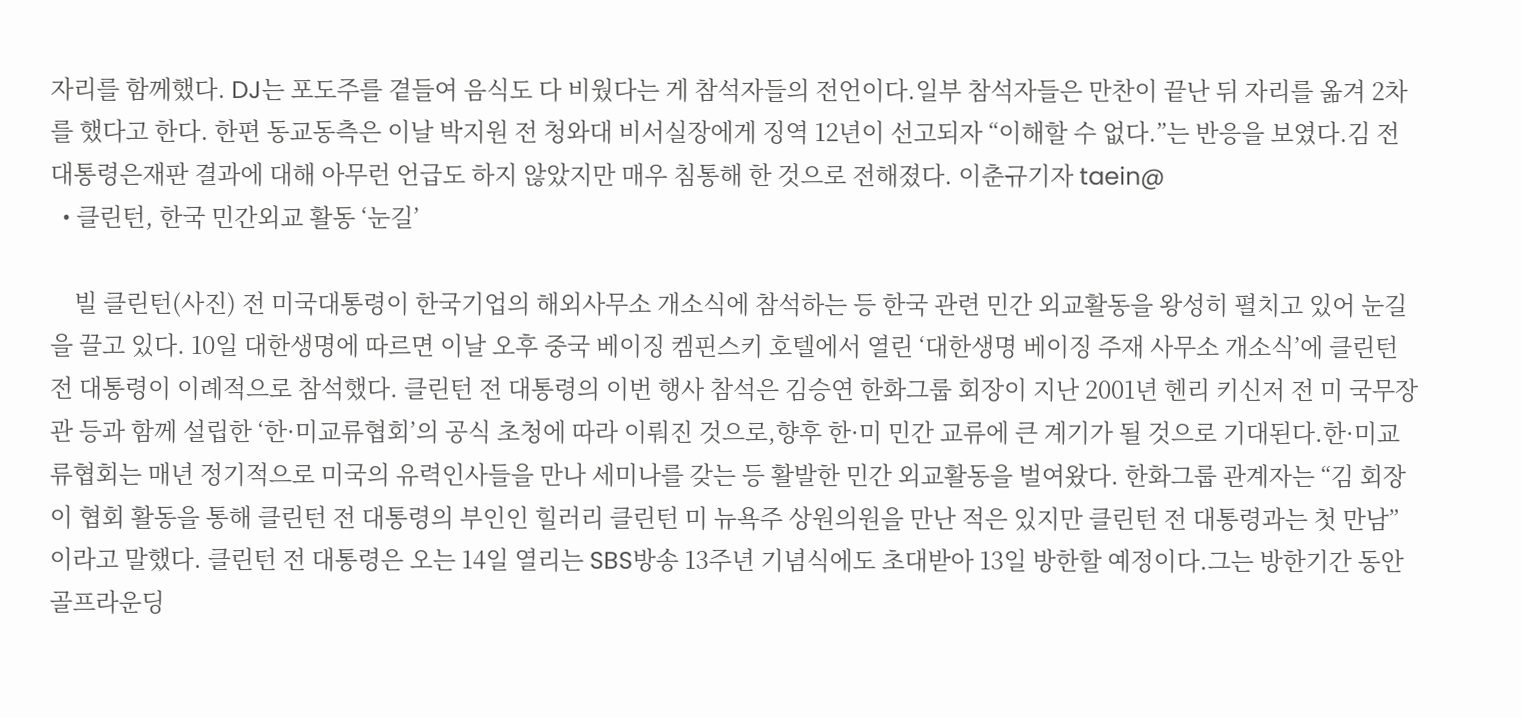자리를 함께했다. DJ는 포도주를 곁들여 음식도 다 비웠다는 게 참석자들의 전언이다.일부 참석자들은 만찬이 끝난 뒤 자리를 옮겨 2차를 했다고 한다. 한편 동교동측은 이날 박지원 전 청와대 비서실장에게 징역 12년이 선고되자 “이해할 수 없다.”는 반응을 보였다.김 전 대통령은재판 결과에 대해 아무런 언급도 하지 않았지만 매우 침통해 한 것으로 전해졌다. 이춘규기자 taein@
  • 클린턴, 한국 민간외교 활동 ‘눈길’

    빌 클린턴(사진) 전 미국대통령이 한국기업의 해외사무소 개소식에 참석하는 등 한국 관련 민간 외교활동을 왕성히 펼치고 있어 눈길을 끌고 있다. 10일 대한생명에 따르면 이날 오후 중국 베이징 켐핀스키 호텔에서 열린 ‘대한생명 베이징 주재 사무소 개소식’에 클린턴 전 대통령이 이례적으로 참석했다. 클린턴 전 대통령의 이번 행사 참석은 김승연 한화그룹 회장이 지난 2001년 헨리 키신저 전 미 국무장관 등과 함께 설립한 ‘한·미교류협회’의 공식 초청에 따라 이뤄진 것으로,향후 한·미 민간 교류에 큰 계기가 될 것으로 기대된다.한·미교류협회는 매년 정기적으로 미국의 유력인사들을 만나 세미나를 갖는 등 활발한 민간 외교활동을 벌여왔다. 한화그룹 관계자는 “김 회장이 협회 활동을 통해 클린턴 전 대통령의 부인인 힐러리 클린턴 미 뉴욕주 상원의원을 만난 적은 있지만 클린턴 전 대통령과는 첫 만남”이라고 말했다. 클린턴 전 대통령은 오는 14일 열리는 SBS방송 13주년 기념식에도 초대받아 13일 방한할 예정이다.그는 방한기간 동안골프라운딩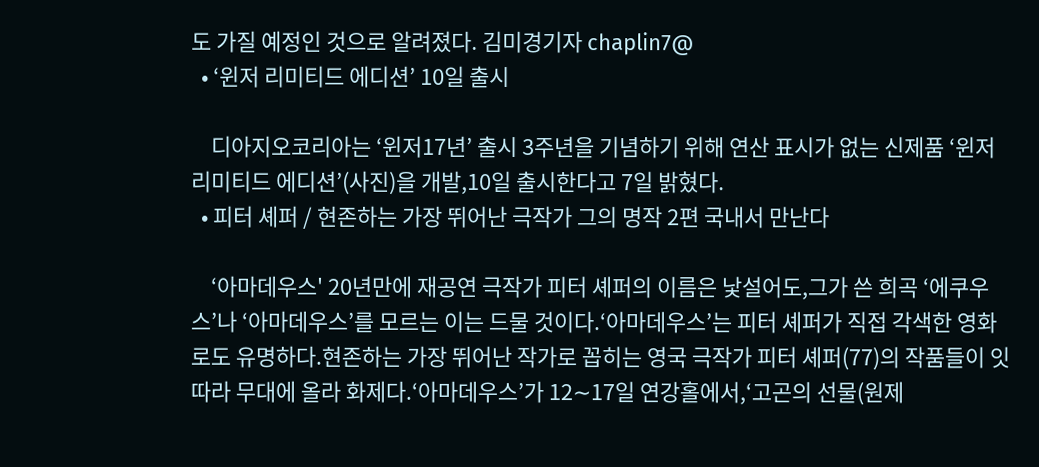도 가질 예정인 것으로 알려졌다. 김미경기자 chaplin7@
  • ‘윈저 리미티드 에디션’ 10일 출시

    디아지오코리아는 ‘윈저17년’ 출시 3주년을 기념하기 위해 연산 표시가 없는 신제품 ‘윈저 리미티드 에디션’(사진)을 개발,10일 출시한다고 7일 밝혔다.
  • 피터 셰퍼 / 현존하는 가장 뛰어난 극작가 그의 명작 2편 국내서 만난다

    ‘아마데우스' 20년만에 재공연 극작가 피터 셰퍼의 이름은 낯설어도,그가 쓴 희곡 ‘에쿠우스’나 ‘아마데우스’를 모르는 이는 드물 것이다.‘아마데우스’는 피터 셰퍼가 직접 각색한 영화로도 유명하다.현존하는 가장 뛰어난 작가로 꼽히는 영국 극작가 피터 셰퍼(77)의 작품들이 잇따라 무대에 올라 화제다.‘아마데우스’가 12∼17일 연강홀에서,‘고곤의 선물(원제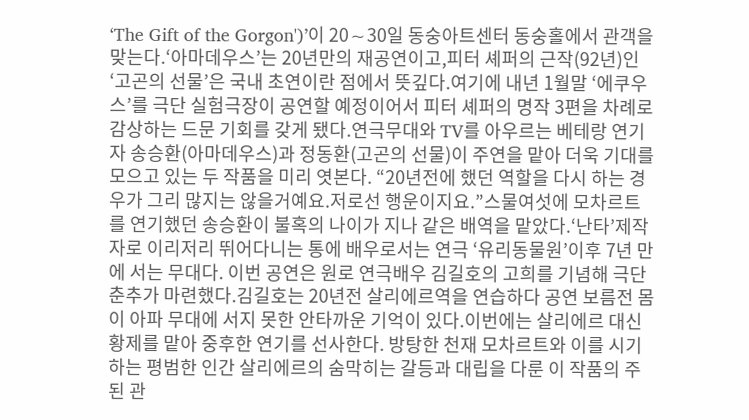‘The Gift of the Gorgon')’이 20∼30일 동숭아트센터 동숭홀에서 관객을 맞는다.‘아마데우스’는 20년만의 재공연이고,피터 셰퍼의 근작(92년)인 ‘고곤의 선물’은 국내 초연이란 점에서 뜻깊다.여기에 내년 1월말 ‘에쿠우스’를 극단 실험극장이 공연할 예정이어서 피터 셰퍼의 명작 3편을 차례로 감상하는 드문 기회를 갖게 됐다.연극무대와 TV를 아우르는 베테랑 연기자 송승환(아마데우스)과 정동환(고곤의 선물)이 주연을 맡아 더욱 기대를 모으고 있는 두 작품을 미리 엿본다. “20년전에 했던 역할을 다시 하는 경우가 그리 많지는 않을거예요.저로선 행운이지요.”스물여섯에 모차르트를 연기했던 송승환이 불혹의 나이가 지나 같은 배역을 맡았다.‘난타’제작자로 이리저리 뛰어다니는 통에 배우로서는 연극 ‘유리동물원’이후 7년 만에 서는 무대다. 이번 공연은 원로 연극배우 김길호의 고희를 기념해 극단 춘추가 마련했다.김길호는 20년전 살리에르역을 연습하다 공연 보름전 몸이 아파 무대에 서지 못한 안타까운 기억이 있다.이번에는 살리에르 대신 황제를 맡아 중후한 연기를 선사한다. 방탕한 천재 모차르트와 이를 시기하는 평범한 인간 살리에르의 숨막히는 갈등과 대립을 다룬 이 작품의 주된 관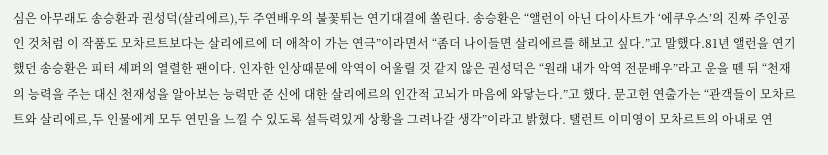심은 아무래도 송승환과 권성덕(살리에르),두 주연배우의 불꽃튀는 연기대결에 쏠린다. 송승환은 “앨런이 아닌 다이사트가 ‘에쿠우스’의 진짜 주인공인 것처럼 이 작품도 모차르트보다는 살리에르에 더 애착이 가는 연극”이라면서 “좀더 나이들면 살리에르를 해보고 싶다.”고 말했다.81년 앨런을 연기했던 송승환은 피터 셰퍼의 열렬한 팬이다. 인자한 인상때문에 악역이 어울릴 것 같지 않은 권성덕은 “원래 내가 악역 전문배우”라고 운을 뗀 뒤 “천재의 능력을 주는 대신 천재성을 알아보는 능력만 준 신에 대한 살리에르의 인간적 고뇌가 마음에 와닿는다.”고 했다. 문고헌 연출가는 “관객들이 모차르트와 살리에르,두 인물에게 모두 연민을 느낄 수 있도록 설득력있게 상황을 그려나갈 생각”이라고 밝혔다. 탤런트 이미영이 모차르트의 아내로 연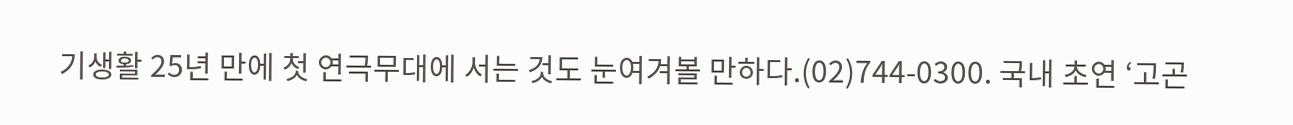기생활 25년 만에 첫 연극무대에 서는 것도 눈여겨볼 만하다.(02)744-0300. 국내 초연 ‘고곤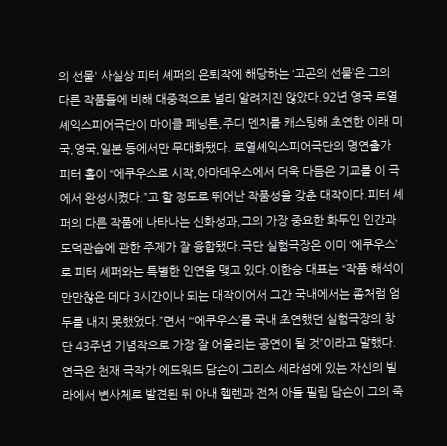의 선물' 사실상 피터 셰퍼의 은퇴작에 해당하는 ‘고곤의 선물’은 그의 다른 작품들에 비해 대중적으로 널리 알려지진 않았다.92년 영국 로열셰익스피어극단이 마이클 페닝튼,주디 덴치를 캐스팅해 초연한 이래 미국,영국,일본 등에서만 무대화됐다. 로열셰익스피어극단의 명연출가 피터 홀이 “에쿠우스로 시작,아마데우스에서 더욱 다듬은 기교를 이 극에서 완성시켰다.”고 할 정도로 뛰어난 작품성을 갖춘 대작이다.피터 셰퍼의 다른 작품에 나타나는 신화성과,그의 가장 중요한 화두인 인간과 도덕관습에 관한 주제가 잘 융합됐다.극단 실험극장은 이미 ‘에쿠우스’로 피터 셰퍼와는 특별한 인연을 맺고 있다.이한승 대표는 “작품 해석이 만만찮은 데다 3시간이나 되는 대작이어서 그간 국내에서는 좀처럼 엄두를 내지 못했었다.”면서 “‘에쿠우스’를 국내 초연했던 실험극장의 창단 43주년 기념작으로 가장 잘 어울리는 공연이 될 것”이라고 말했다. 연극은 천재 극작가 에드워드 담슨이 그리스 세라섬에 있는 자신의 빌라에서 변사체로 발견된 뒤 아내 헬렌과 전처 아들 필립 담슨이 그의 죽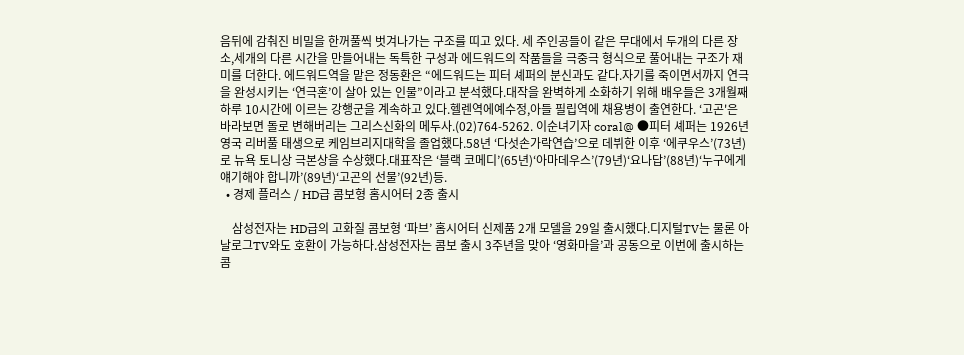음뒤에 감춰진 비밀을 한꺼풀씩 벗겨나가는 구조를 띠고 있다. 세 주인공들이 같은 무대에서 두개의 다른 장소,세개의 다른 시간을 만들어내는 독특한 구성과 에드워드의 작품들을 극중극 형식으로 풀어내는 구조가 재미를 더한다. 에드워드역을 맡은 정동환은 “에드워드는 피터 셰퍼의 분신과도 같다.자기를 죽이면서까지 연극을 완성시키는 ‘연극혼’이 살아 있는 인물”이라고 분석했다.대작을 완벽하게 소화하기 위해 배우들은 3개월째 하루 10시간에 이르는 강행군을 계속하고 있다.헬렌역에예수정,아들 필립역에 채용병이 출연한다. ‘고곤'은 바라보면 돌로 변해버리는 그리스신화의 메두사.(02)764-5262. 이순녀기자 coral@ ●피터 셰퍼는 1926년 영국 리버풀 태생으로 케임브리지대학을 졸업했다.58년 ‘다섯손가락연습’으로 데뷔한 이후 ‘에쿠우스’(73년)로 뉴욕 토니상 극본상을 수상했다.대표작은 ‘블랙 코메디’(65년)‘아마데우스’(79년)‘요나답’(88년)‘누구에게 얘기해야 합니까’(89년)‘고곤의 선물’(92년)등.
  • 경제 플러스 / HD급 콤보형 홈시어터 2종 출시

    삼성전자는 HD급의 고화질 콤보형 ‘파브’ 홈시어터 신제품 2개 모델을 29일 출시했다.디지털TV는 물론 아날로그TV와도 호환이 가능하다.삼성전자는 콤보 출시 3주년을 맞아 ‘영화마을’과 공동으로 이번에 출시하는 콤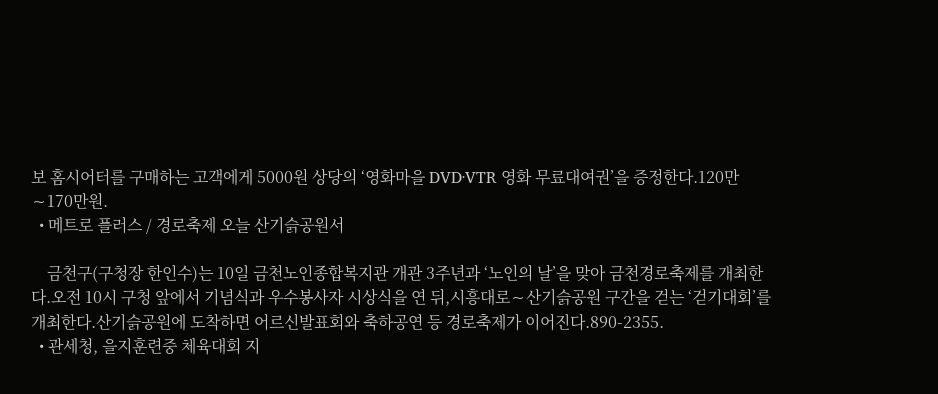보 홈시어터를 구매하는 고객에게 5000원 상당의 ‘영화마을 DVD·VTR 영화 무료대여권’을 증정한다.120만∼170만원.
  • 메트로 플러스 / 경로축제 오늘 산기슭공원서

    금천구(구청장 한인수)는 10일 금천노인종합복지관 개관 3주년과 ‘노인의 날’을 맞아 금천경로축제를 개최한다.오전 10시 구청 앞에서 기념식과 우수봉사자 시상식을 연 뒤,시흥대로∼산기슭공원 구간을 걷는 ‘걷기대회’를 개최한다.산기슭공원에 도착하면 어르신발표회와 축하공연 등 경로축제가 이어진다.890-2355.
  • 관세청, 을지훈련중 체육대회 지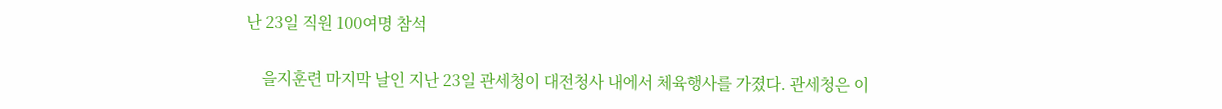난 23일 직원 100여명 참석

    을지훈련 마지막 날인 지난 23일 관세청이 대전청사 내에서 체육행사를 가졌다. 관세청은 이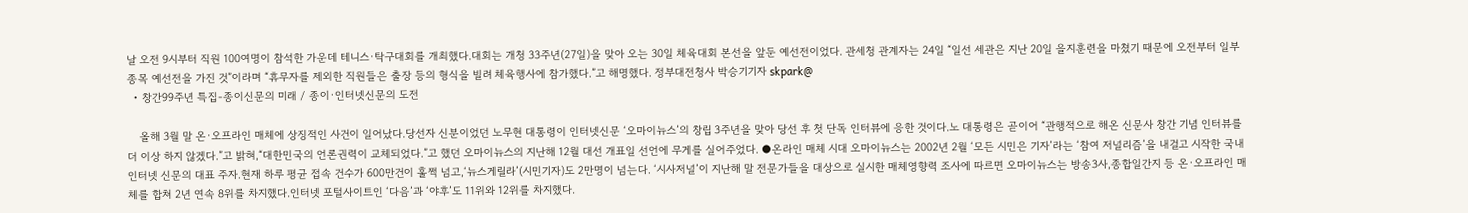날 오전 9시부터 직원 100여명이 참석한 가운데 테니스·탁구대회를 개최했다.대회는 개청 33주년(27일)을 맞아 오는 30일 체육대회 본선을 앞둔 예선전이었다. 관세청 관계자는 24일 “일선 세관은 지난 20일 을지훈련을 마쳤기 때문에 오전부터 일부 종목 예선전을 가진 것”이라며 “휴무자를 제외한 직원들은 출장 등의 형식을 빌려 체육행사에 참가했다.”고 해명했다. 정부대전청사 박승기기자 skpark@
  • 창간99주년 특집-종이신문의 미래 / 종이·인터넷신문의 도전

    올해 3월 말 온·오프라인 매체에 상징적인 사건이 일어났다.당선자 신분이었던 노무현 대통령이 인터넷신문 ‘오마이뉴스’의 창립 3주년을 맞아 당선 후 첫 단독 인터뷰에 응한 것이다.노 대통령은 곧이어 “관행적으로 해온 신문사 창간 기념 인터뷰를 더 이상 하지 않겠다.”고 밝혀,“대한민국의 언론권력이 교체되었다.”고 했던 오마이뉴스의 지난해 12월 대선 개표일 선언에 무게를 실어주었다. ●온라인 매체 시대 오마이뉴스는 2002년 2월 ‘모든 시민은 기자’라는 ‘참여 저널리즘’을 내걸고 시작한 국내 인터넷 신문의 대표 주자.현재 하루 평균 접속 건수가 600만건이 훌쩍 넘고,‘뉴스게릴라’(시민기자)도 2만명이 넘는다. ‘시사저널’이 지난해 말 전문가들을 대상으로 실시한 매체영향력 조사에 따르면 오마이뉴스는 방송3사,종합일간지 등 온·오프라인 매체를 합쳐 2년 연속 8위를 차지했다.인터넷 포털사이트인 ‘다음’과 ‘야후’도 11위와 12위를 차지했다.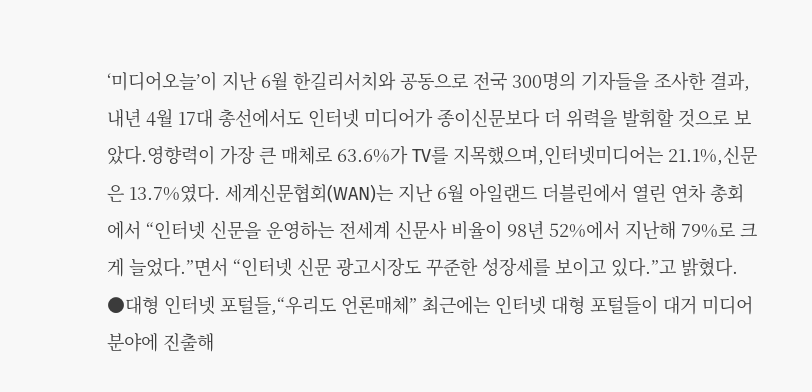‘미디어오늘’이 지난 6월 한길리서치와 공동으로 전국 300명의 기자들을 조사한 결과,내년 4월 17대 총선에서도 인터넷 미디어가 종이신문보다 더 위력을 발휘할 것으로 보았다.영향력이 가장 큰 매체로 63.6%가 TV를 지목했으며,인터넷미디어는 21.1%,신문은 13.7%였다. 세계신문협회(WAN)는 지난 6월 아일랜드 더블린에서 열린 연차 총회에서 “인터넷 신문을 운영하는 전세계 신문사 비율이 98년 52%에서 지난해 79%로 크게 늘었다.”면서 “인터넷 신문 광고시장도 꾸준한 성장세를 보이고 있다.”고 밝혔다. ●대형 인터넷 포털들,“우리도 언론매체” 최근에는 인터넷 대형 포털들이 대거 미디어 분야에 진출해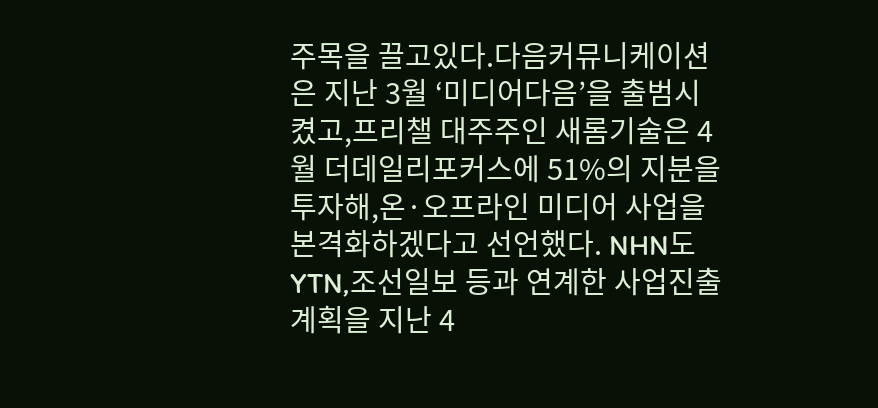주목을 끌고있다.다음커뮤니케이션은 지난 3월 ‘미디어다음’을 출범시켰고,프리챌 대주주인 새롬기술은 4월 더데일리포커스에 51%의 지분을 투자해,온·오프라인 미디어 사업을 본격화하겠다고 선언했다. NHN도 YTN,조선일보 등과 연계한 사업진출 계획을 지난 4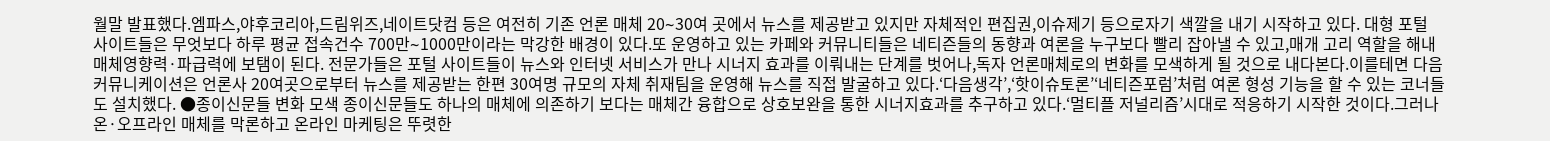월말 발표했다.엠파스,야후코리아,드림위즈,네이트닷컴 등은 여전히 기존 언론 매체 20∼30여 곳에서 뉴스를 제공받고 있지만 자체적인 편집권,이슈제기 등으로자기 색깔을 내기 시작하고 있다. 대형 포털 사이트들은 무엇보다 하루 평균 접속건수 700만∼1000만이라는 막강한 배경이 있다.또 운영하고 있는 카페와 커뮤니티들은 네티즌들의 동향과 여론을 누구보다 빨리 잡아낼 수 있고,매개 고리 역할을 해내 매체영향력·파급력에 보탬이 된다. 전문가들은 포털 사이트들이 뉴스와 인터넷 서비스가 만나 시너지 효과를 이뤄내는 단계를 벗어나,독자 언론매체로의 변화를 모색하게 될 것으로 내다본다.이를테면 다음커뮤니케이션은 언론사 20여곳으로부터 뉴스를 제공받는 한편 30여명 규모의 자체 취재팀을 운영해 뉴스를 직접 발굴하고 있다.‘다음생각’,‘핫이슈토론’‘네티즌포럼’처럼 여론 형성 기능을 할 수 있는 코너들도 설치했다. ●종이신문들 변화 모색 종이신문들도 하나의 매체에 의존하기 보다는 매체간 융합으로 상호보완을 통한 시너지효과를 추구하고 있다.‘멀티플 저널리즘’시대로 적응하기 시작한 것이다.그러나 온·오프라인 매체를 막론하고 온라인 마케팅은 뚜렷한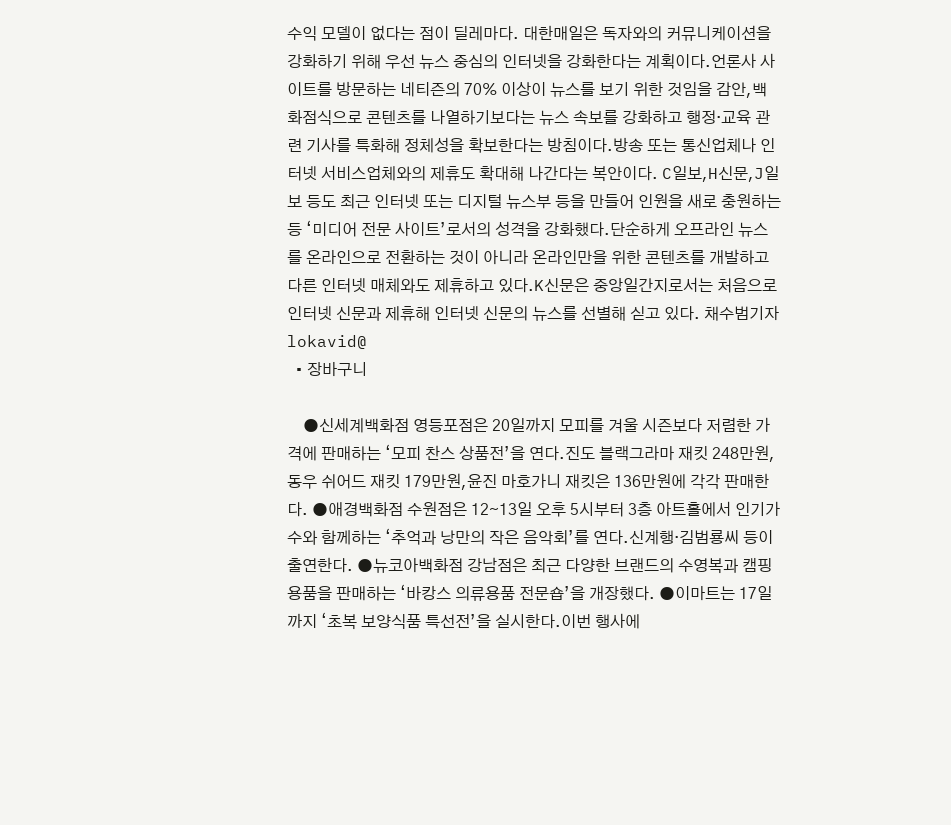수익 모델이 없다는 점이 딜레마다. 대한매일은 독자와의 커뮤니케이션을 강화하기 위해 우선 뉴스 중심의 인터넷을 강화한다는 계획이다.언론사 사이트를 방문하는 네티즌의 70% 이상이 뉴스를 보기 위한 것임을 감안,백화점식으로 콘텐츠를 나열하기보다는 뉴스 속보를 강화하고 행정·교육 관련 기사를 특화해 정체성을 확보한다는 방침이다.방송 또는 통신업체나 인터넷 서비스업체와의 제휴도 확대해 나간다는 복안이다. C일보,H신문,J일보 등도 최근 인터넷 또는 디지털 뉴스부 등을 만들어 인원을 새로 충원하는 등 ‘미디어 전문 사이트’로서의 성격을 강화했다.단순하게 오프라인 뉴스를 온라인으로 전환하는 것이 아니라 온라인만을 위한 콘텐츠를 개발하고 다른 인터넷 매체와도 제휴하고 있다.K신문은 중앙일간지로서는 처음으로 인터넷 신문과 제휴해 인터넷 신문의 뉴스를 선별해 싣고 있다. 채수범기자 lokavid@
  • 장바구니

    ●신세계백화점 영등포점은 20일까지 모피를 겨울 시즌보다 저렴한 가격에 판매하는 ‘모피 찬스 상품전’을 연다.진도 블랙그라마 재킷 248만원,동우 쉬어드 재킷 179만원,윤진 마호가니 재킷은 136만원에 각각 판매한다. ●애경백화점 수원점은 12∼13일 오후 5시부터 3층 아트홀에서 인기가수와 함께하는 ‘추억과 낭만의 작은 음악회’를 연다.신계행·김범룡씨 등이 출연한다. ●뉴코아백화점 강남점은 최근 다양한 브랜드의 수영복과 캠핑용품을 판매하는 ‘바캉스 의류용품 전문숍’을 개장했다. ●이마트는 17일까지 ‘초복 보양식품 특선전’을 실시한다.이번 행사에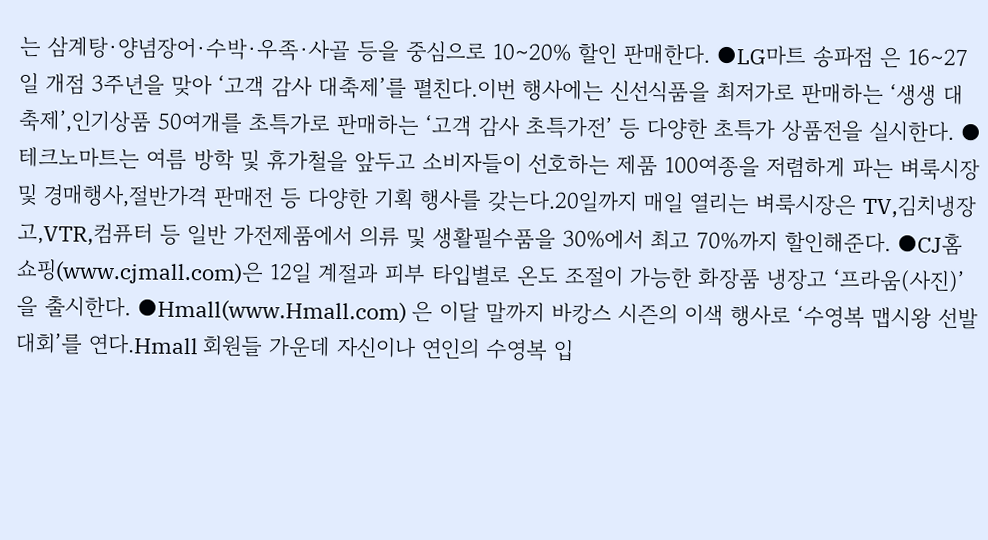는 삼계탕·양념장어·수박·우족·사골 등을 중심으로 10∼20% 할인 판매한다. ●LG마트 송파점 은 16∼27일 개점 3주년을 맞아 ‘고객 감사 대축제’를 펼친다.이번 행사에는 신선식품을 최저가로 판매하는 ‘생생 대축제’,인기상품 50여개를 초특가로 판매하는 ‘고객 감사 초특가전’ 등 다양한 초특가 상품전을 실시한다. ●테크노마트는 여름 방학 및 휴가철을 앞두고 소비자들이 선호하는 제품 100여종을 저렴하게 파는 벼룩시장 및 경매행사,절반가격 판매전 등 다양한 기획 행사를 갖는다.20일까지 매일 열리는 벼룩시장은 TV,김치냉장고,VTR,컴퓨터 등 일반 가전제품에서 의류 및 생활필수품을 30%에서 최고 70%까지 할인해준다. ●CJ홈쇼핑(www.cjmall.com)은 12일 계절과 피부 타입별로 온도 조절이 가능한 화장품 냉장고 ‘프라움(사진)’을 출시한다. ●Hmall(www.Hmall.com) 은 이달 말까지 바캉스 시즌의 이색 행사로 ‘수영복 맵시왕 선발대회’를 연다.Hmall 회원들 가운데 자신이나 연인의 수영복 입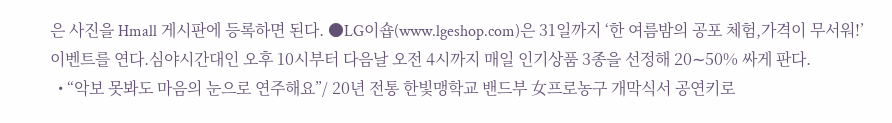은 사진을 Hmall 게시판에 등록하면 된다. ●LG이숍(www.lgeshop.com)은 31일까지 ‘한 여름밤의 공포 체험,가격이 무서워!’ 이벤트를 연다.심야시간대인 오후 10시부터 다음날 오전 4시까지 매일 인기상품 3종을 선정해 20∼50% 싸게 판다.
  • “악보 못봐도 마음의 눈으로 연주해요”/ 20년 전통 한빛맹학교 밴드부 女프로농구 개막식서 공연키로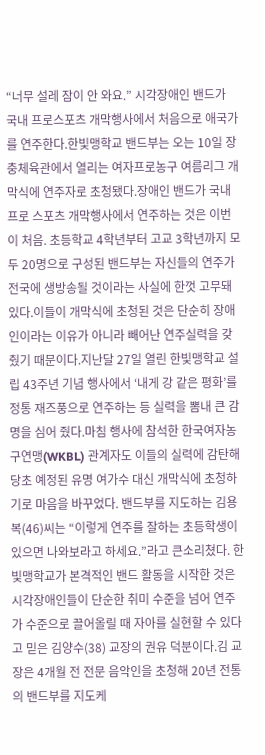“너무 설레 잠이 안 와요.” 시각장애인 밴드가 국내 프로스포츠 개막행사에서 처음으로 애국가를 연주한다.한빛맹학교 밴드부는 오는 10일 장충체육관에서 열리는 여자프로농구 여름리그 개막식에 연주자로 초청됐다.장애인 밴드가 국내 프로 스포츠 개막행사에서 연주하는 것은 이번이 처음. 초등학교 4학년부터 고교 3학년까지 모두 20명으로 구성된 밴드부는 자신들의 연주가 전국에 생방송될 것이라는 사실에 한껏 고무돼 있다.이들이 개막식에 초청된 것은 단순히 장애인이라는 이유가 아니라 빼어난 연주실력을 갖췄기 때문이다.지난달 27일 열린 한빛맹학교 설립 43주년 기념 행사에서 ‘내게 강 같은 평화’를 정통 재즈풍으로 연주하는 등 실력을 뽐내 큰 감명을 심어 줬다.마침 행사에 참석한 한국여자농구연맹(WKBL) 관계자도 이들의 실력에 감탄해 당초 예정된 유명 여가수 대신 개막식에 초청하기로 마음을 바꾸었다. 밴드부를 지도하는 김용복(46)씨는 “이렇게 연주를 잘하는 초등학생이 있으면 나와보라고 하세요.”라고 큰소리쳤다. 한빛맹학교가 본격적인 밴드 활동을 시작한 것은 시각장애인들이 단순한 취미 수준을 넘어 연주가 수준으로 끌어올릴 때 자아를 실현할 수 있다고 믿은 김양수(38) 교장의 권유 덕분이다.김 교장은 4개월 전 전문 음악인을 초청해 20년 전통의 밴드부를 지도케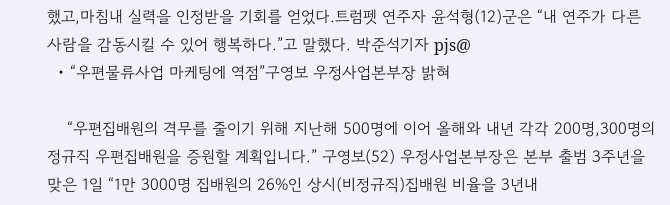했고,마침내 실력을 인정받을 기회를 얻었다.트럼펫 연주자 윤석형(12)군은 “내 연주가 다른 사람을 감동시킬 수 있어 행복하다.”고 말했다. 박준석기자 pjs@
  • “우편물류사업 마케팅에 역점”구영보 우정사업본부장 밝혀

    “우편집배원의 격무를 줄이기 위해 지난해 500명에 이어 올해와 내년 각각 200명,300명의 정규직 우편집배원을 증원할 계획입니다.” 구영보(52) 우정사업본부장은 본부 출범 3주년을 맞은 1일 “1만 3000명 집배원의 26%인 상시(비정규직)집배원 비율을 3년내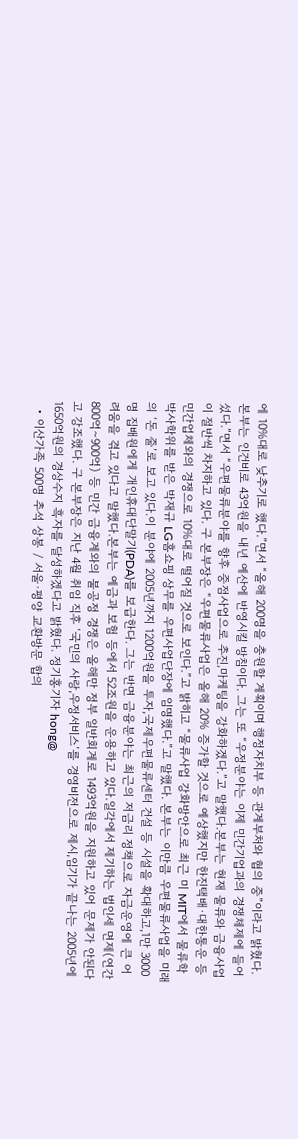에 10%대로 낮추기로 했다.”면서 “올해 200명을 충원할 계획이며 행정자치부 등 관계부처와 협의 중”이라고 밝혔다.본부는 인건비로 43억원을 내년 예산에 반영시킬 방침이다. 그는 또 “우정분야는 이제 민간기업과의 경쟁체제에 들어섰다.”면서 “우편물류분야를 향후 중점사업으로 추진,마케팅을 강화하겠다.”고 말했다.본부는 현재 물류와 금융사업이 절반씩 차지하고 있다. 구 본부장은 “우편물류사업은 올해 20% 증가할 것으로 예상했지만 한진택배·대한통운 등 민간업체와의 경쟁으로 10%대로 떨어질 것으로 보인다.”고 밝히고 “물류사업 강화방안으로 최근 미 MIT에서 물류학 박사학위를 받은 박재규 LG홈쇼핑 상무를 우편사업단장에 임명했다.”고 말했다. 본부는 이만큼 우편물류사업을 미래의 ‘돈 줄’로 보고 있다.이 분야에 2005년까지 1200억원을 투자,국제우편물류센터 건설 등 시설을 확대하고,1만 3000명 집배원에게 개인휴대단말기(PDA)를 보급한다. 그는 반면 금융분야는 최근의 저금리 정책으로 자금운영에 큰 어려움을 겪고 있다고 말했다.본부는 예금과 보험 등에서 52조원을 운용하고 있다.일각에서 제기하는 법인세 면제(연간 800억∼900억) 등 민간 금융계와의 불공정 경쟁은 올해만 정부 일반회계로 1493억원을 지원하고 있어 문제가 안된다고 강조했다. 구 본부장은 지난 4월 취임 직후 ‘국민의 사랑,우정서비스’를 경영비전으로 제시,임기가 끝나는 2005년에 1650억원의 경상수지 흑자를 달성하겠다고 밝혔다. 정기홍기자 hong@
  • 이산가족 500명 추석 상봉 / 서울·평양 교환방문 합의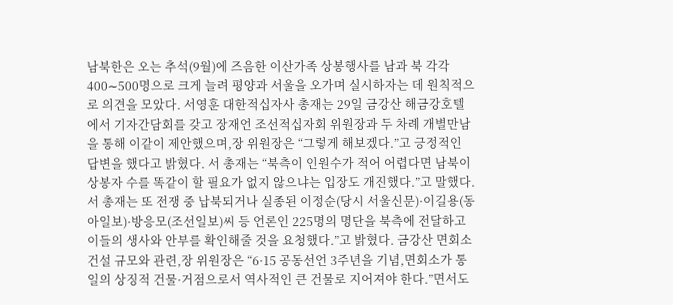남북한은 오는 추석(9월)에 즈음한 이산가족 상봉행사를 남과 북 각각 400∼500명으로 크게 늘려 평양과 서울을 오가며 실시하자는 데 원칙적으로 의견을 모았다. 서영훈 대한적십자사 총재는 29일 금강산 해금강호텔에서 기자간담회를 갖고 장재언 조선적십자회 위원장과 두 차례 개별만남을 통해 이같이 제안했으며,장 위원장은 “그렇게 해보겠다.”고 긍정적인 답변을 했다고 밝혔다. 서 총재는 “북측이 인원수가 적어 어렵다면 남북이 상봉자 수를 똑같이 할 필요가 없지 않으냐는 입장도 개진했다.”고 말했다.서 총재는 또 전쟁 중 납북되거나 실종된 이정순(당시 서울신문)·이길용(동아일보)·방응모(조선일보)씨 등 언론인 225명의 명단을 북측에 전달하고 이들의 생사와 안부를 확인해줄 것을 요청했다.”고 밝혔다. 금강산 면회소 건설 규모와 관련,장 위원장은 “6·15 공동선언 3주년을 기념,면회소가 통일의 상징적 건물·거점으로서 역사적인 큰 건물로 지어져야 한다.”면서도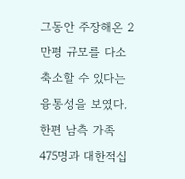그동안 주장해온 2만평 규모를 다소 축소할 수 있다는 융통성을 보였다. 한편 남측 가족 475명과 대한적십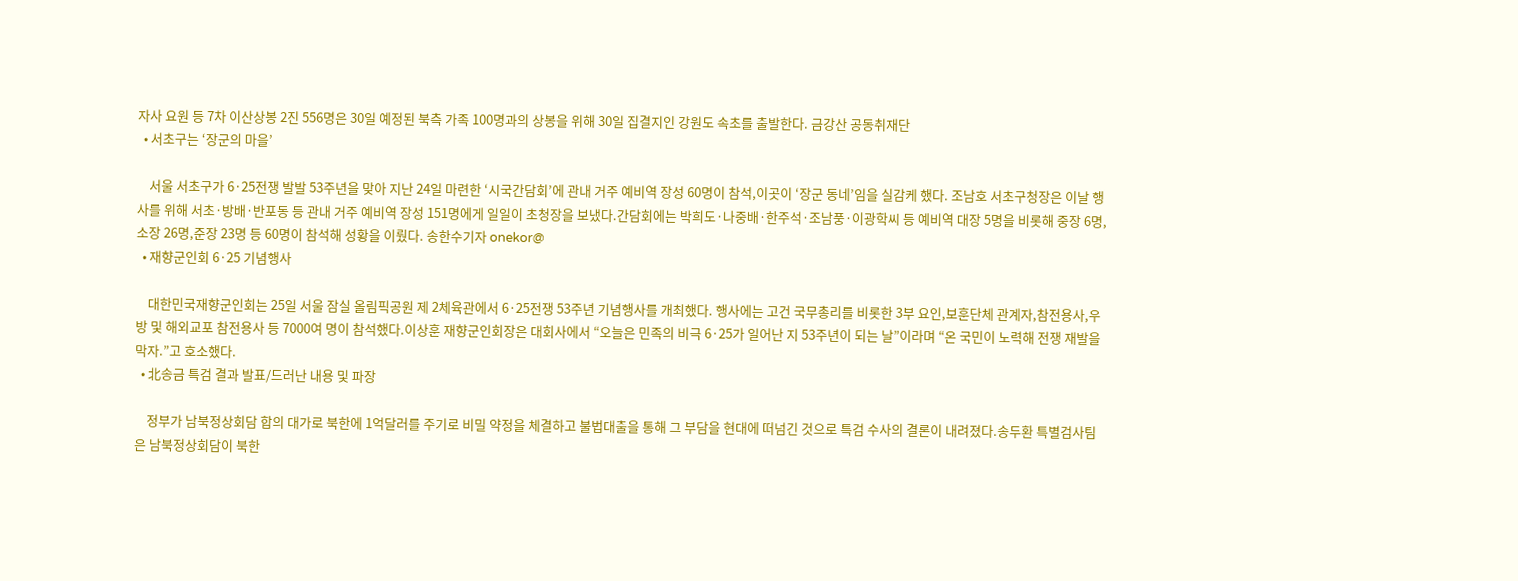자사 요원 등 7차 이산상봉 2진 556명은 30일 예정된 북측 가족 100명과의 상봉을 위해 30일 집결지인 강원도 속초를 출발한다. 금강산 공동취재단
  • 서초구는 ‘장군의 마을’

    서울 서초구가 6·25전쟁 발발 53주년을 맞아 지난 24일 마련한 ‘시국간담회’에 관내 거주 예비역 장성 60명이 참석,이곳이 ‘장군 동네’임을 실감케 했다. 조남호 서초구청장은 이날 행사를 위해 서초·방배·반포동 등 관내 거주 예비역 장성 151명에게 일일이 초청장을 보냈다.간담회에는 박희도·나중배·한주석·조남풍·이광학씨 등 예비역 대장 5명을 비롯해 중장 6명,소장 26명,준장 23명 등 60명이 참석해 성황을 이뤘다. 송한수기자 onekor@
  • 재향군인회 6·25 기념행사

    대한민국재향군인회는 25일 서울 잠실 올림픽공원 제 2체육관에서 6·25전쟁 53주년 기념행사를 개최했다. 행사에는 고건 국무총리를 비롯한 3부 요인,보훈단체 관계자,참전용사,우방 및 해외교포 참전용사 등 7000여 명이 참석했다.이상훈 재향군인회장은 대회사에서 “오늘은 민족의 비극 6·25가 일어난 지 53주년이 되는 날”이라며 “온 국민이 노력해 전쟁 재발을 막자.”고 호소했다.
  • 北송금 특검 결과 발표/드러난 내용 및 파장

    정부가 남북정상회담 합의 대가로 북한에 1억달러를 주기로 비밀 약정을 체결하고 불법대출을 통해 그 부담을 현대에 떠넘긴 것으로 특검 수사의 결론이 내려졌다.송두환 특별검사팀은 남북정상회담이 북한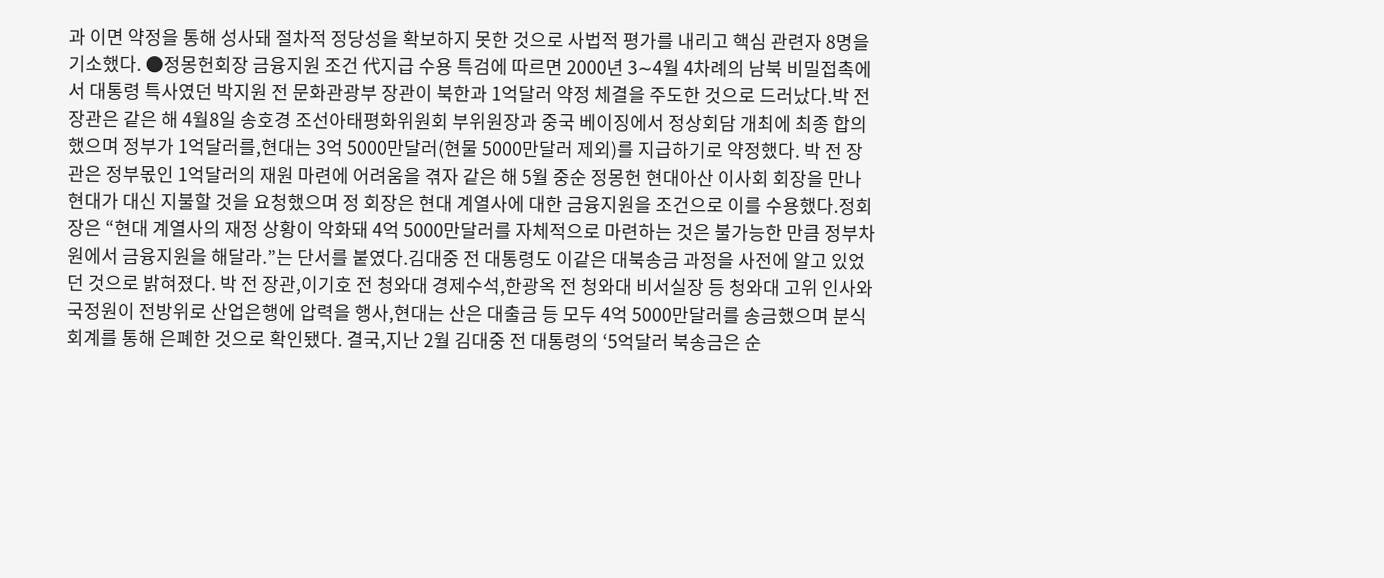과 이면 약정을 통해 성사돼 절차적 정당성을 확보하지 못한 것으로 사법적 평가를 내리고 핵심 관련자 8명을 기소했다. ●정몽헌회장 금융지원 조건 代지급 수용 특검에 따르면 2000년 3∼4월 4차례의 남북 비밀접촉에서 대통령 특사였던 박지원 전 문화관광부 장관이 북한과 1억달러 약정 체결을 주도한 것으로 드러났다.박 전 장관은 같은 해 4월8일 송호경 조선아태평화위원회 부위원장과 중국 베이징에서 정상회담 개최에 최종 합의했으며 정부가 1억달러를,현대는 3억 5000만달러(현물 5000만달러 제외)를 지급하기로 약정했다. 박 전 장관은 정부몫인 1억달러의 재원 마련에 어려움을 겪자 같은 해 5월 중순 정몽헌 현대아산 이사회 회장을 만나 현대가 대신 지불할 것을 요청했으며 정 회장은 현대 계열사에 대한 금융지원을 조건으로 이를 수용했다.정회장은 “현대 계열사의 재정 상황이 악화돼 4억 5000만달러를 자체적으로 마련하는 것은 불가능한 만큼 정부차원에서 금융지원을 해달라.”는 단서를 붙였다.김대중 전 대통령도 이같은 대북송금 과정을 사전에 알고 있었던 것으로 밝혀졌다. 박 전 장관,이기호 전 청와대 경제수석,한광옥 전 청와대 비서실장 등 청와대 고위 인사와 국정원이 전방위로 산업은행에 압력을 행사,현대는 산은 대출금 등 모두 4억 5000만달러를 송금했으며 분식회계를 통해 은폐한 것으로 확인됐다. 결국,지난 2월 김대중 전 대통령의 ‘5억달러 북송금은 순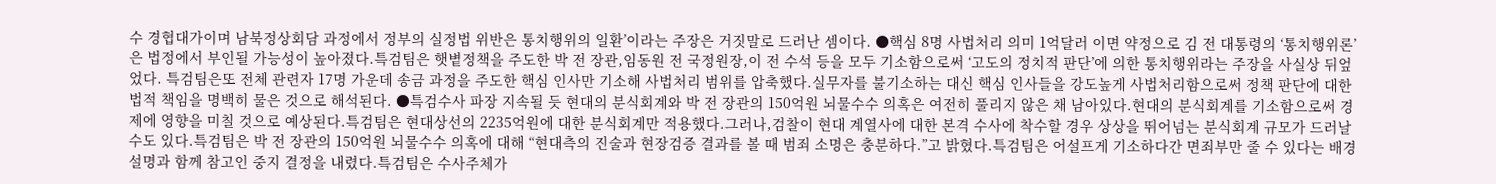수 경협대가이며 남북정상회담 과정에서 정부의 실정법 위반은 통치행위의 일환’이라는 주장은 거짓말로 드러난 셈이다. ●핵심 8명 사법처리 의미 1억달러 이면 약정으로 김 전 대통령의 ‘통치행위론’은 법정에서 부인될 가능성이 높아졌다.특검팀은 햇볕정책을 주도한 박 전 장관,임동원 전 국정원장,이 전 수석 등을 모두 기소함으로써 ‘고도의 정치적 판단’에 의한 통치행위라는 주장을 사실상 뒤엎었다. 특검팀은또 전체 관련자 17명 가운데 송금 과정을 주도한 핵심 인사만 기소해 사법처리 범위를 압축했다.실무자를 불기소하는 대신 핵심 인사들을 강도높게 사법처리함으로써 정책 판단에 대한 법적 책임을 명백히 물은 것으로 해석된다. ●특검수사 파장 지속될 듯 현대의 분식회계와 박 전 장관의 150억원 뇌물수수 의혹은 여전히 풀리지 않은 채 남아있다.현대의 분식회계를 기소함으로써 경제에 영향을 미칠 것으로 예상된다.특검팀은 현대상선의 2235억원에 대한 분식회계만 적용했다.그러나,검찰이 현대 계열사에 대한 본격 수사에 착수할 경우 상상을 뛰어넘는 분식회계 규모가 드러날 수도 있다.특검팀은 박 전 장관의 150억원 뇌물수수 의혹에 대해 “현대측의 진술과 현장검증 결과를 볼 때 범죄 소명은 충분하다.”고 밝혔다.특검팀은 어설프게 기소하다간 면죄부만 줄 수 있다는 배경 설명과 함께 참고인 중지 결정을 내렸다.특검팀은 수사주체가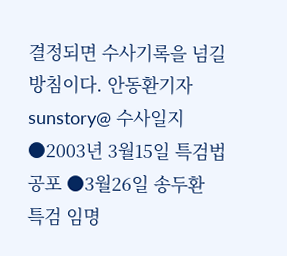결정되면 수사기록을 넘길 방침이다. 안동환기자 sunstory@ 수사일지 ●2003년 3월15일 특검법 공포 ●3월26일 송두환 특검 임명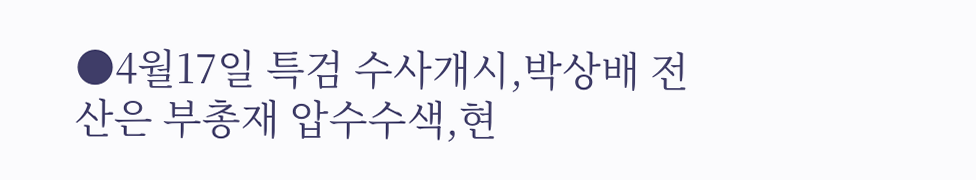●4월17일 특검 수사개시,박상배 전 산은 부총재 압수수색,현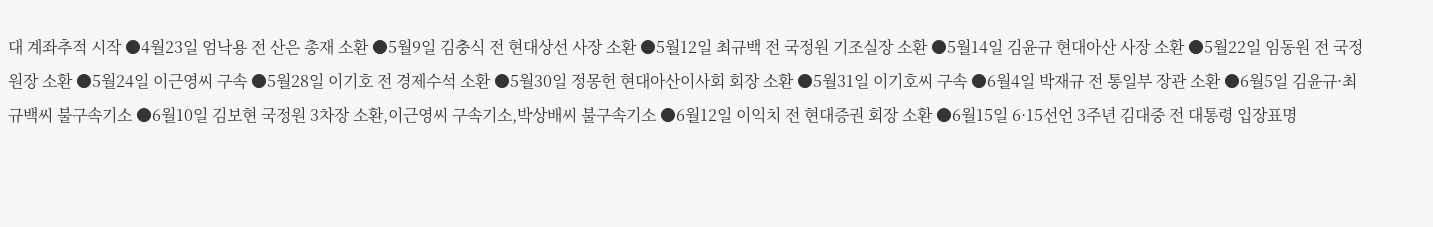대 계좌추적 시작 ●4월23일 엄낙용 전 산은 총재 소환 ●5월9일 김충식 전 현대상선 사장 소환 ●5월12일 최규백 전 국정원 기조실장 소환 ●5월14일 김윤규 현대아산 사장 소환 ●5월22일 임동원 전 국정원장 소환 ●5월24일 이근영씨 구속 ●5월28일 이기호 전 경제수석 소환 ●5월30일 정몽헌 현대아산이사회 회장 소환 ●5월31일 이기호씨 구속 ●6월4일 박재규 전 통일부 장관 소환 ●6월5일 김윤규·최규백씨 불구속기소 ●6월10일 김보현 국정원 3차장 소환,이근영씨 구속기소,박상배씨 불구속기소 ●6월12일 이익치 전 현대증권 회장 소환 ●6월15일 6·15선언 3주년 김대중 전 대통령 입장표명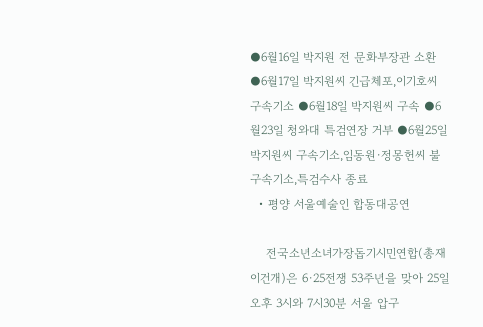●6월16일 박지원 전 문화부장관 소환 ●6월17일 박지원씨 긴급체포,이기호씨 구속기소 ●6월18일 박지원씨 구속 ●6월23일 청와대 특검연장 거부 ●6월25일 박지원씨 구속기소,임동원·정몽헌씨 불구속기소,특검수사 종료
  • 평양 서울예술인 합동대공연

    전국소년소녀가장돕기시민연합(총재 이건개)은 6·25전쟁 53주년을 맞아 25일 오후 3시와 7시30분 서울 압구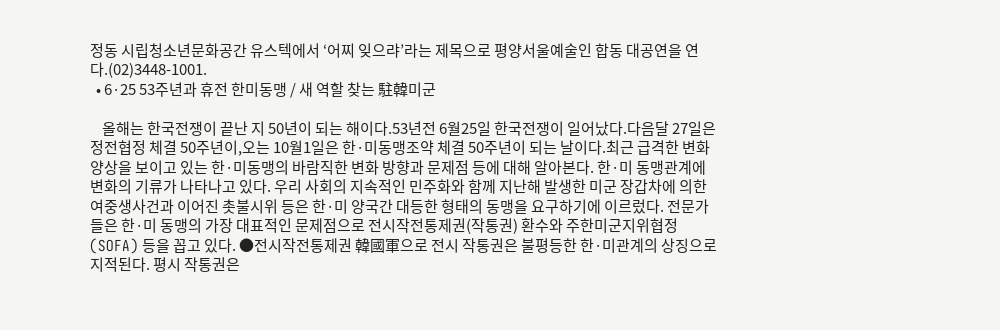정동 시립청소년문화공간 유스텍에서 ‘어찌 잊으랴’라는 제목으로 평양서울예술인 합동 대공연을 연다.(02)3448-1001.
  • 6·25 53주년과 휴전 한미동맹 / 새 역할 찾는 駐韓미군

    올해는 한국전쟁이 끝난 지 50년이 되는 해이다.53년전 6월25일 한국전쟁이 일어났다.다음달 27일은 정전협정 체결 50주년이,오는 10월1일은 한·미동맹조약 체결 50주년이 되는 날이다.최근 급격한 변화 양상을 보이고 있는 한·미동맹의 바람직한 변화 방향과 문제점 등에 대해 알아본다. 한·미 동맹관계에 변화의 기류가 나타나고 있다. 우리 사회의 지속적인 민주화와 함께 지난해 발생한 미군 장갑차에 의한 여중생사건과 이어진 촛불시위 등은 한·미 양국간 대등한 형태의 동맹을 요구하기에 이르렀다. 전문가들은 한·미 동맹의 가장 대표적인 문제점으로 전시작전통제권(작통권) 환수와 주한미군지위협정(SOFA) 등을 꼽고 있다. ●전시작전통제권 韓國軍으로 전시 작통권은 불평등한 한·미관계의 상징으로 지적된다. 평시 작통권은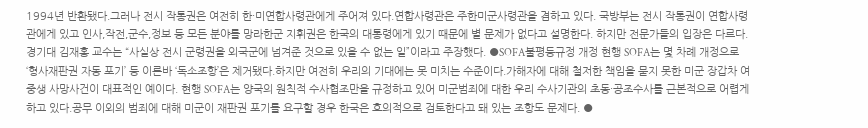1994년 반환됐다.그러나 전시 작통권은 여전히 한·미연합사령관에게 주어져 있다.연합사령관은 주한미군사령관을 겸하고 있다. 국방부는 전시 작통권이 연합사령관에게 있고 인사,작전,군수,정보 등 모든 분야를 망라한군 지휘권은 한국의 대통령에게 있기 때문에 별 문제가 없다고 설명한다. 하지만 전문가들의 입장은 다르다.경기대 김재홍 교수는 “사실상 전시 군령권을 외국군에 넘겨준 것으로 있을 수 없는 일”이라고 주장했다. ●SOFA불평등규정 개정 현행 SOFA는 몇 차례 개정으로 ‘형사재판권 자동 포기’ 등 이른바 ‘독소조항’은 제거됐다.하지만 여전히 우리의 기대에는 못 미치는 수준이다.가해자에 대해 철저한 책임을 묻지 못한 미군 장갑차 여중생 사망사건이 대표적인 예이다. 현행 SOFA는 양국의 원칙적 수사협조만을 규정하고 있어 미군범죄에 대한 우리 수사기관의 초동·공조수사를 근본적으로 어렵게 하고 있다.공무 이외의 범죄에 대해 미군이 재판권 포기를 요구할 경우 한국은 호의적으로 검토한다고 돼 있는 조항도 문제다. ●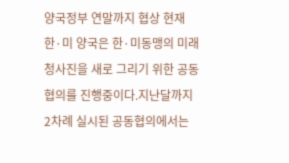양국정부 연말까지 협상 현재 한·미 양국은 한·미동맹의 미래 청사진을 새로 그리기 위한 공동협의를 진행중이다.지난달까지 2차례 실시된 공동협의에서는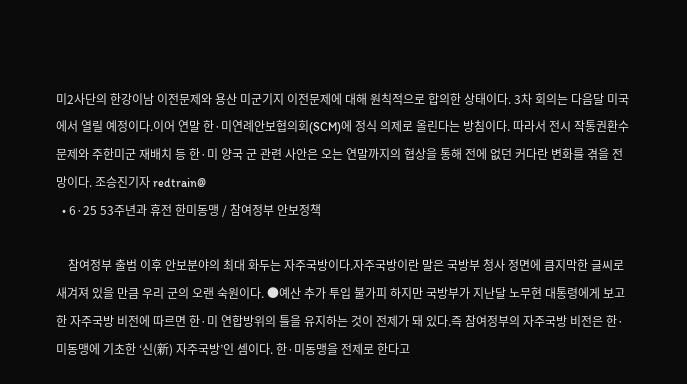미2사단의 한강이남 이전문제와 용산 미군기지 이전문제에 대해 원칙적으로 합의한 상태이다. 3차 회의는 다음달 미국에서 열릴 예정이다.이어 연말 한·미연례안보협의회(SCM)에 정식 의제로 올린다는 방침이다. 따라서 전시 작통권환수문제와 주한미군 재배치 등 한·미 양국 군 관련 사안은 오는 연말까지의 협상을 통해 전에 없던 커다란 변화를 겪을 전망이다. 조승진기자 redtrain@
  • 6·25 53주년과 휴전 한미동맹 / 참여정부 안보정책

    참여정부 출범 이후 안보분야의 최대 화두는 자주국방이다.자주국방이란 말은 국방부 청사 정면에 큼지막한 글씨로 새겨져 있을 만큼 우리 군의 오랜 숙원이다. ●예산 추가 투입 불가피 하지만 국방부가 지난달 노무현 대통령에게 보고한 자주국방 비전에 따르면 한·미 연합방위의 틀을 유지하는 것이 전제가 돼 있다.즉 참여정부의 자주국방 비전은 한·미동맹에 기초한 ‘신(新) 자주국방’인 셈이다. 한·미동맹을 전제로 한다고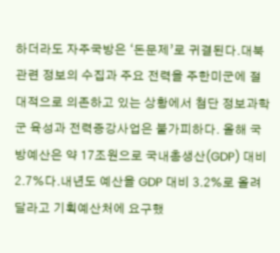하더라도 자주국방은 ‘돈문제’로 귀결된다.대북관련 정보의 수집과 주요 전력을 주한미군에 절대적으로 의존하고 있는 상황에서 첨단 정보과학군 육성과 전력증강사업은 불가피하다. 올해 국방예산은 약 17조원으로 국내총생산(GDP) 대비 2.7%다.내년도 예산을 GDP 대비 3.2%로 올려달라고 기획예산처에 요구했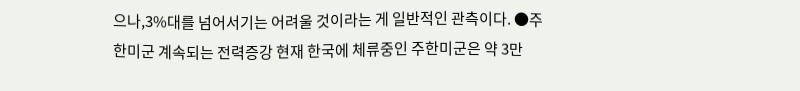으나,3%대를 넘어서기는 어려울 것이라는 게 일반적인 관측이다. ●주한미군 계속되는 전력증강 현재 한국에 체류중인 주한미군은 약 3만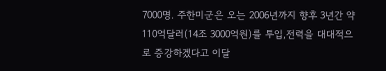7000명. 주한미군은 오는 2006년까지 향후 3년간 약 110억달러(14조 3000억원)를 투입,전력을 대대적으로 증강하겠다고 이달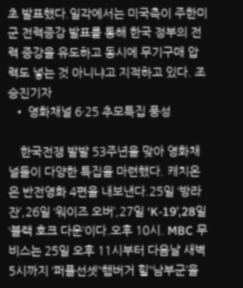초 발표했다.일각에서는 미국측이 주한미군 전력증강 발표를 통해 한국 정부의 전력 증강을 유도하고 동시에 무기구매 압력도 넣는 것 아니냐고 지적하고 있다. 조승진기자
  • 영화채널 6·25 추모특집 풍성

    한국전쟁 발발 53주년을 맞아 영화채널들이 다양한 특집을 마련했다. 캐치온은 반전영화 4편을 내보낸다.25일 ‘방라잔’,26일 ‘워이즈 오버’,27일 ‘K-19’,28일 ‘블랙 호크 다운’이다.오후 10시. MBC 무비스는 25일 오후 11시부터 다음날 새벽 5시까지 ‘퍼플선셋’‘햄버거 힐’‘남부군’을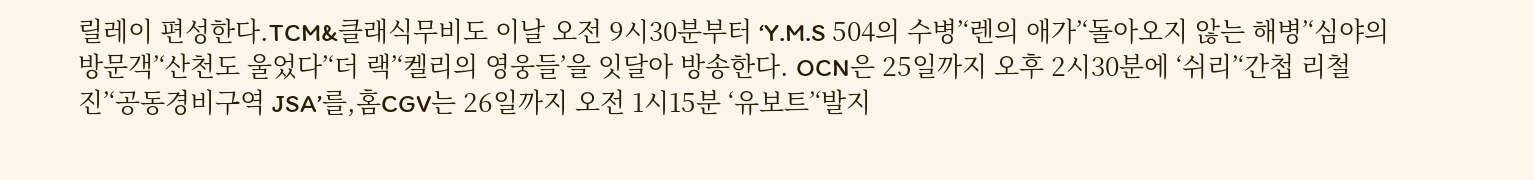릴레이 편성한다.TCM&클래식무비도 이날 오전 9시30분부터 ‘Y.M.S 504의 수병’‘렌의 애가’‘돌아오지 않는 해병’‘심야의 방문객’‘산천도 울었다’‘더 랙’‘켈리의 영웅들’을 잇달아 방송한다. OCN은 25일까지 오후 2시30분에 ‘쉬리’‘간첩 리철진’‘공동경비구역 JSA’를,홈CGV는 26일까지 오전 1시15분 ‘유보트’‘발지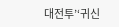대전투’‘귀신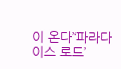이 온다’‘파라다이스 로드’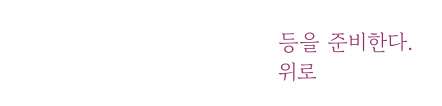등을 준비한다.
위로